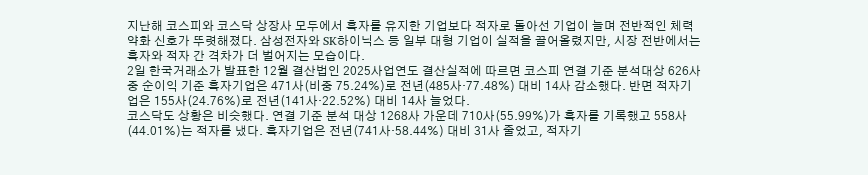지난해 코스피와 코스닥 상장사 모두에서 흑자를 유지한 기업보다 적자로 돌아선 기업이 늘며 전반적인 체력 약화 신호가 뚜렷해졌다. 삼성전자와 SK하이닉스 등 일부 대형 기업이 실적을 끌어올렸지만, 시장 전반에서는 흑자와 적자 간 격차가 더 벌어지는 모습이다.
2일 한국거래소가 발표한 12월 결산법인 2025사업연도 결산실적에 따르면 코스피 연결 기준 분석대상 626사 중 순이익 기준 흑자기업은 471사(비중 75.24%)로 전년(485사·77.48%) 대비 14사 감소했다. 반면 적자기업은 155사(24.76%)로 전년(141사·22.52%) 대비 14사 늘었다.
코스닥도 상황은 비슷했다. 연결 기준 분석 대상 1268사 가운데 710사(55.99%)가 흑자를 기록했고 558사(44.01%)는 적자를 냈다. 흑자기업은 전년(741사·58.44%) 대비 31사 줄었고, 적자기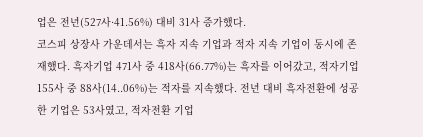업은 전년(527사·41.56%) 대비 31사 증가했다.
코스피 상장사 가운데서는 흑자 지속 기업과 적자 지속 기업이 동시에 존재했다. 흑자기업 471사 중 418사(66.77%)는 흑자를 이어갔고, 적자기업 155사 중 88사(14..06%)는 적자를 지속했다. 전년 대비 흑자전환에 성공한 기업은 53사였고, 적자전환 기업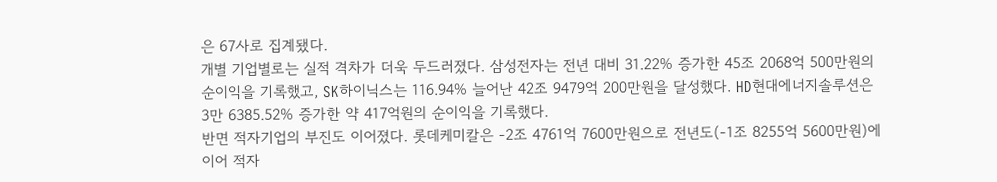은 67사로 집계됐다.
개별 기업별로는 실적 격차가 더욱 두드러졌다. 삼성전자는 전년 대비 31.22% 증가한 45조 2068억 500만원의 순이익을 기록했고, SK하이닉스는 116.94% 늘어난 42조 9479억 200만원을 달성했다. HD현대에너지솔루션은 3만 6385.52% 증가한 약 417억원의 순이익을 기록했다.
반면 적자기업의 부진도 이어졌다. 롯데케미칼은 -2조 4761억 7600만원으로 전년도(-1조 8255억 5600만원)에 이어 적자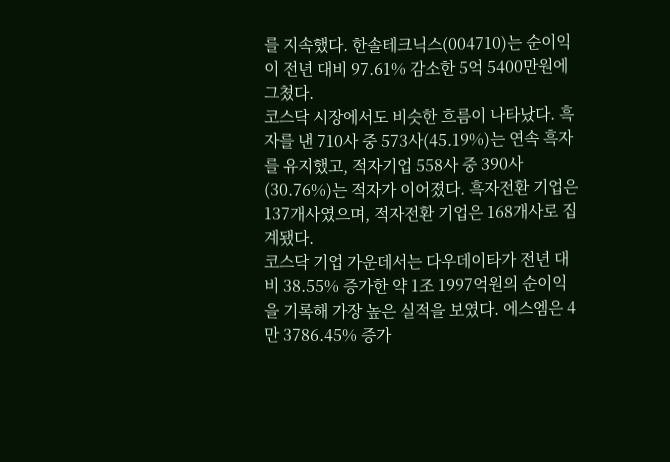를 지속했다. 한솔테크닉스(004710)는 순이익이 전년 대비 97.61% 감소한 5억 5400만원에 그쳤다.
코스닥 시장에서도 비슷한 흐름이 나타났다. 흑자를 낸 710사 중 573사(45.19%)는 연속 흑자를 유지했고, 적자기업 558사 중 390사(30.76%)는 적자가 이어졌다. 흑자전환 기업은 137개사였으며, 적자전환 기업은 168개사로 집계됐다.
코스닥 기업 가운데서는 다우데이타가 전년 대비 38.55% 증가한 약 1조 1997억원의 순이익을 기록해 가장 높은 실적을 보였다. 에스엠은 4만 3786.45% 증가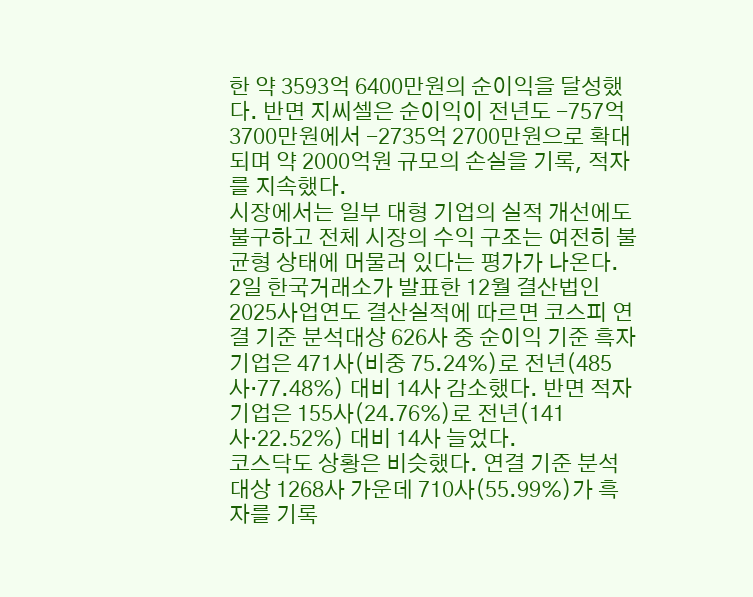한 약 3593억 6400만원의 순이익을 달성했다. 반면 지씨셀은 순이익이 전년도 -757억 3700만원에서 -2735억 2700만원으로 확대되며 약 2000억원 규모의 손실을 기록, 적자를 지속했다.
시장에서는 일부 대형 기업의 실적 개선에도 불구하고 전체 시장의 수익 구조는 여전히 불균형 상태에 머물러 있다는 평가가 나온다.
2일 한국거래소가 발표한 12월 결산법인 2025사업연도 결산실적에 따르면 코스피 연결 기준 분석대상 626사 중 순이익 기준 흑자기업은 471사(비중 75.24%)로 전년(485사·77.48%) 대비 14사 감소했다. 반면 적자기업은 155사(24.76%)로 전년(141사·22.52%) 대비 14사 늘었다.
코스닥도 상황은 비슷했다. 연결 기준 분석 대상 1268사 가운데 710사(55.99%)가 흑자를 기록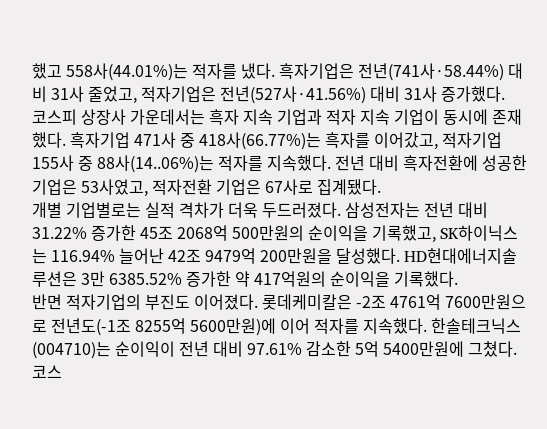했고 558사(44.01%)는 적자를 냈다. 흑자기업은 전년(741사·58.44%) 대비 31사 줄었고, 적자기업은 전년(527사·41.56%) 대비 31사 증가했다.
코스피 상장사 가운데서는 흑자 지속 기업과 적자 지속 기업이 동시에 존재했다. 흑자기업 471사 중 418사(66.77%)는 흑자를 이어갔고, 적자기업 155사 중 88사(14..06%)는 적자를 지속했다. 전년 대비 흑자전환에 성공한 기업은 53사였고, 적자전환 기업은 67사로 집계됐다.
개별 기업별로는 실적 격차가 더욱 두드러졌다. 삼성전자는 전년 대비 31.22% 증가한 45조 2068억 500만원의 순이익을 기록했고, SK하이닉스는 116.94% 늘어난 42조 9479억 200만원을 달성했다. HD현대에너지솔루션은 3만 6385.52% 증가한 약 417억원의 순이익을 기록했다.
반면 적자기업의 부진도 이어졌다. 롯데케미칼은 -2조 4761억 7600만원으로 전년도(-1조 8255억 5600만원)에 이어 적자를 지속했다. 한솔테크닉스(004710)는 순이익이 전년 대비 97.61% 감소한 5억 5400만원에 그쳤다.
코스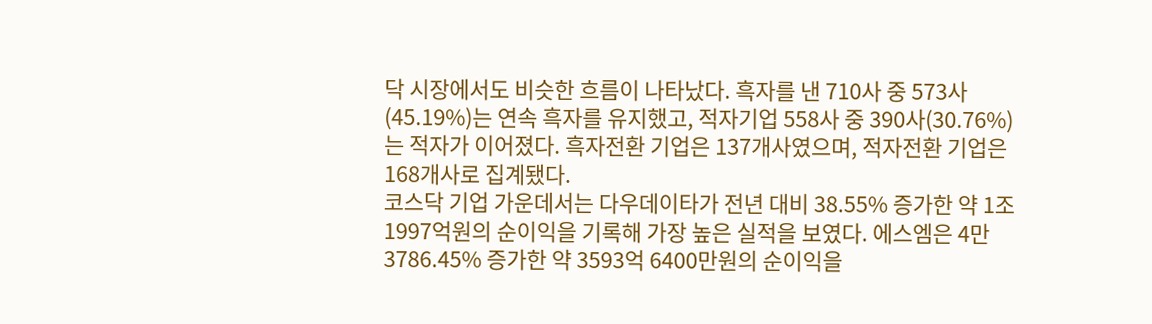닥 시장에서도 비슷한 흐름이 나타났다. 흑자를 낸 710사 중 573사(45.19%)는 연속 흑자를 유지했고, 적자기업 558사 중 390사(30.76%)는 적자가 이어졌다. 흑자전환 기업은 137개사였으며, 적자전환 기업은 168개사로 집계됐다.
코스닥 기업 가운데서는 다우데이타가 전년 대비 38.55% 증가한 약 1조 1997억원의 순이익을 기록해 가장 높은 실적을 보였다. 에스엠은 4만 3786.45% 증가한 약 3593억 6400만원의 순이익을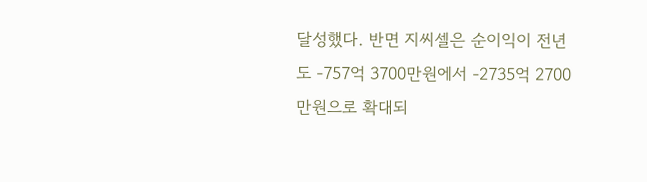달성했다. 반면 지씨셀은 순이익이 전년도 -757억 3700만원에서 -2735억 2700만원으로 확대되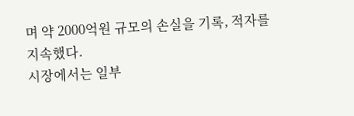며 약 2000억원 규모의 손실을 기록, 적자를 지속했다.
시장에서는 일부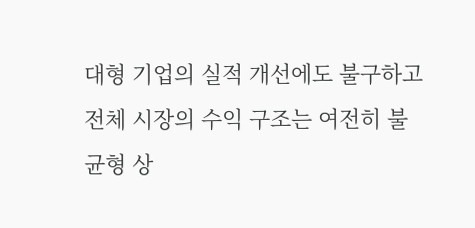대형 기업의 실적 개선에도 불구하고 전체 시장의 수익 구조는 여전히 불균형 상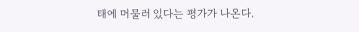태에 머물러 있다는 평가가 나온다.